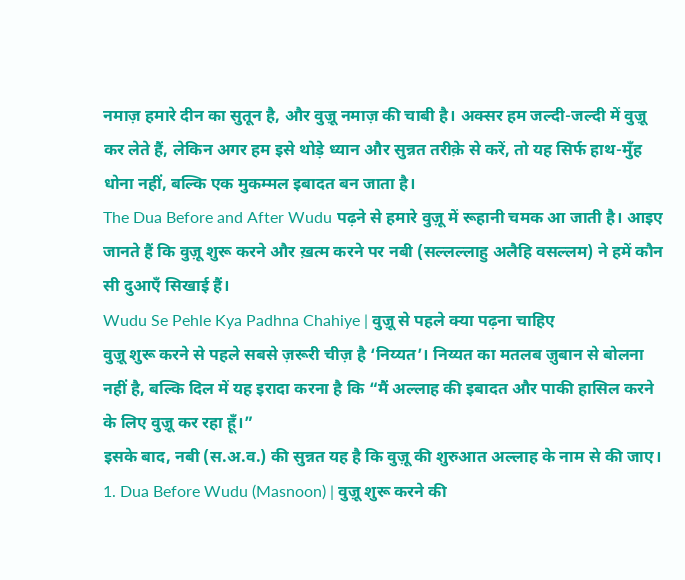नमाज़ हमारे दीन का सुतून है, और वुज़ू नमाज़ की चाबी है। अक्सर हम जल्दी-जल्दी में वुज़ू कर लेते हैं, लेकिन अगर हम इसे थोड़े ध्यान और सुन्नत तरीक़े से करें, तो यह सिर्फ हाथ-मुँह धोना नहीं, बल्कि एक मुकम्मल इबादत बन जाता है।
The Dua Before and After Wudu पढ़ने से हमारे वुज़ू में रूहानी चमक आ जाती है। आइए जानते हैं कि वुज़ू शुरू करने और ख़त्म करने पर नबी (सल्लल्लाहु अलैहि वसल्लम) ने हमें कौन सी दुआएँ सिखाई हैं।
Wudu Se Pehle Kya Padhna Chahiye | वुज़ू से पहले क्या पढ़ना चाहिए
वुज़ू शुरू करने से पहले सबसे ज़रूरी चीज़ है ‘निय्यत’। निय्यत का मतलब ज़ुबान से बोलना नहीं है, बल्कि दिल में यह इरादा करना है कि “मैं अल्लाह की इबादत और पाकी हासिल करने के लिए वुज़ू कर रहा हूँ।”
इसके बाद, नबी (स.अ.व.) की सुन्नत यह है कि वुज़ू की शुरुआत अल्लाह के नाम से की जाए।
1. Dua Before Wudu (Masnoon) | वुज़ू शुरू करने की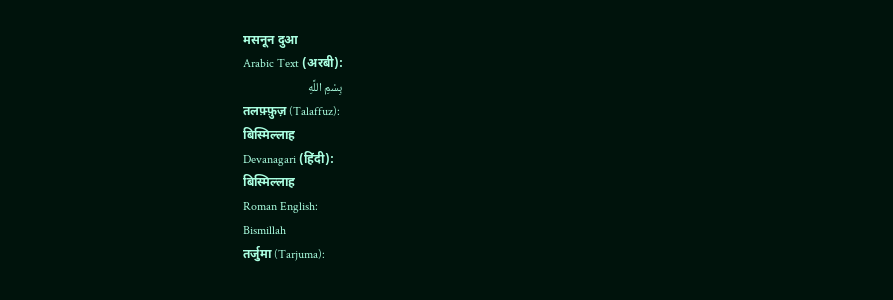मसनून दुआ
Arabic Text (अरबी):
بِسْمِ اللَّهِ
तलफ़्फ़ुज़ (Talaffuz):
बिस्मिल्लाह
Devanagari (हिंदी):
बिस्मिल्लाह
Roman English:
Bismillah
तर्जुमा (Tarjuma):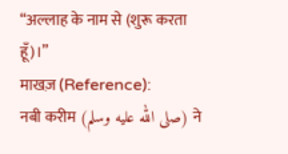“अल्लाह के नाम से (शुरू करता हूँ)।”
माखज़ (Reference):
नबी करीम (صلى الله عليه وسلم) ने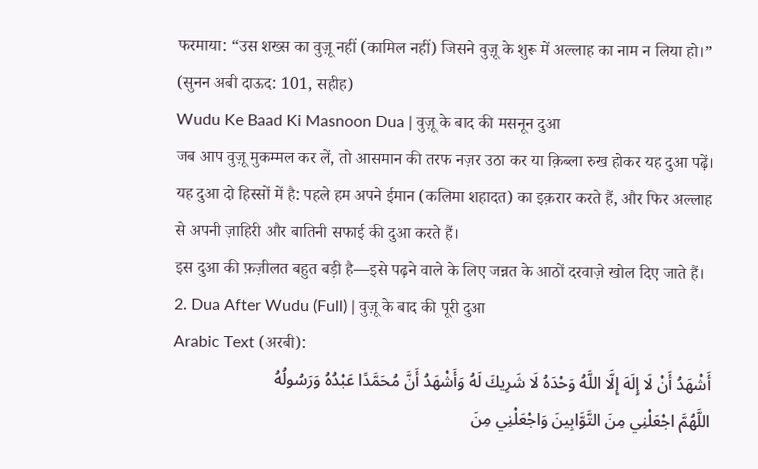फरमाया: “उस शख्स का वुज़ू नहीं (कामिल नहीं) जिसने वुज़ू के शुरू में अल्लाह का नाम न लिया हो।”
(सुनन अबी दाऊद: 101, सहीह)
Wudu Ke Baad Ki Masnoon Dua | वुज़ू के बाद की मसनून दुआ
जब आप वुज़ू मुकम्मल कर लें, तो आसमान की तरफ नज़र उठा कर या क़िब्ला रुख होकर यह दुआ पढ़ें। यह दुआ दो हिस्सों में है: पहले हम अपने ईमान (कलिमा शहादत) का इक़रार करते हैं, और फिर अल्लाह से अपनी ज़ाहिरी और बातिनी सफाई की दुआ करते हैं।
इस दुआ की फ़ज़ीलत बहुत बड़ी है—इसे पढ़ने वाले के लिए जन्नत के आठों दरवाज़े खोल दिए जाते हैं।
2. Dua After Wudu (Full) | वुज़ू के बाद की पूरी दुआ
Arabic Text (अरबी):
أَشْهَدُ أَنْ لَا إِلَهَ إِلَّا اللَّهُ وَحْدَهُ لَا شَرِيكَ لَهُ وَأَشْهَدُ أَنَّ مُحَمَّدًا عَبْدُهُ وَرَسُولُهُ
اللَّهُمَّ اجْعَلْنِي مِنَ التَّوَّابِينَ وَاجْعَلْنِي مِنَ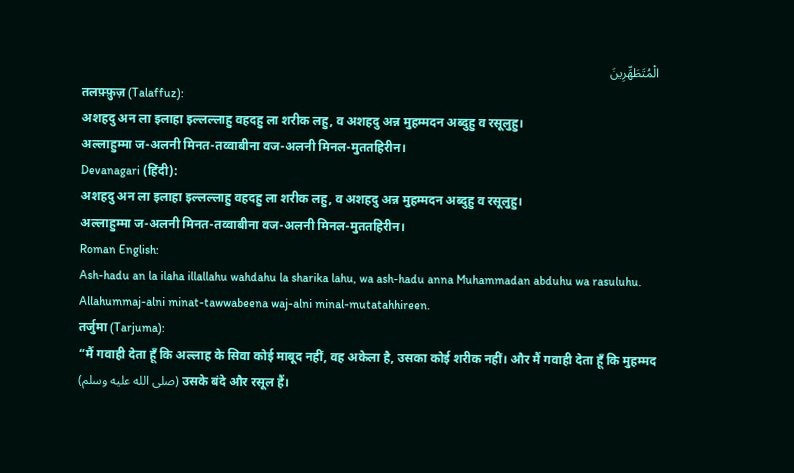الْمُتَطَهِّرِينَ
तलफ़्फ़ुज़ (Talaffuz):
अशहदु अन ला इलाहा इल्लल्लाहु वहदहु ला शरीक लहु, व अशहदु अन्न मुहम्मदन अब्दुहु व रसूलुहु।
अल्लाहुम्मा ज-अलनी मिनत-तव्वाबीना वज-अलनी मिनल-मुततहिरीन।
Devanagari (हिंदी):
अशहदु अन ला इलाहा इल्लल्लाहु वहदहु ला शरीक लहु, व अशहदु अन्न मुहम्मदन अब्दुहु व रसूलुहु।
अल्लाहुम्मा ज-अलनी मिनत-तव्वाबीना वज-अलनी मिनल-मुततहिरीन।
Roman English:
Ash-hadu an la ilaha illallahu wahdahu la sharika lahu, wa ash-hadu anna Muhammadan abduhu wa rasuluhu.
Allahummaj-alni minat-tawwabeena waj-alni minal-mutatahhireen.
तर्जुमा (Tarjuma):
“मैं गवाही देता हूँ कि अल्लाह के सिवा कोई माबूद नहीं, वह अकेला है, उसका कोई शरीक नहीं। और मैं गवाही देता हूँ कि मुहम्मद (صلى الله عليه وسلم) उसके बंदे और रसूल हैं।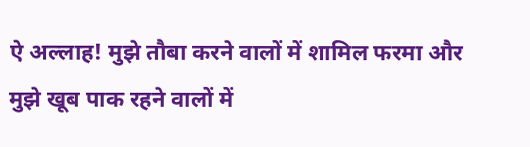ऐ अल्लाह! मुझे तौबा करने वालों में शामिल फरमा और मुझे खूब पाक रहने वालों में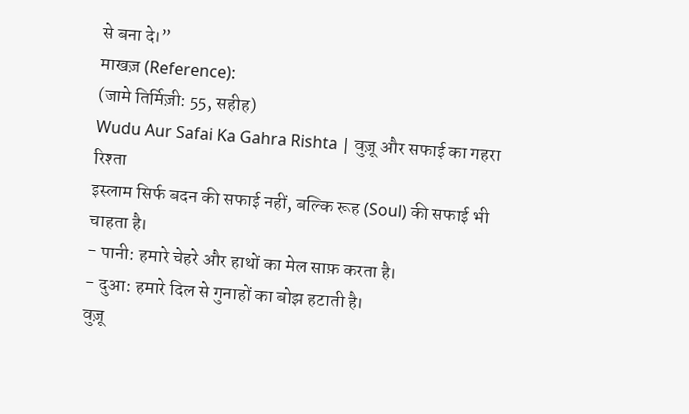से बना दे।”
माखज़ (Reference):
(जामे तिर्मिज़ी: 55, सहीह)
Wudu Aur Safai Ka Gahra Rishta | वुज़ू और सफाई का गहरा रिश्ता
इस्लाम सिर्फ बदन की सफाई नहीं, बल्कि रूह (Soul) की सफाई भी चाहता है।
- पानी: हमारे चेहरे और हाथों का मेल साफ़ करता है।
- दुआ: हमारे दिल से गुनाहों का बोझ हटाती है।
वुज़ू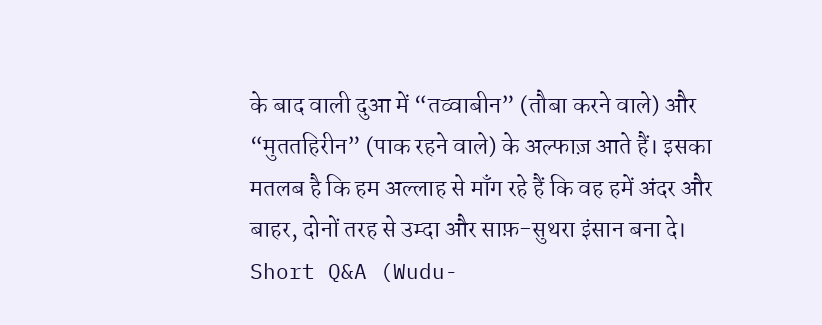के बाद वाली दुआ में “तव्वाबीन” (तौबा करने वाले) और “मुततहिरीन” (पाक रहने वाले) के अल्फाज़ आते हैं। इसका मतलब है कि हम अल्लाह से माँग रहे हैं कि वह हमें अंदर और बाहर, दोनों तरह से उम्दा और साफ़-सुथरा इंसान बना दे।
Short Q&A (Wudu-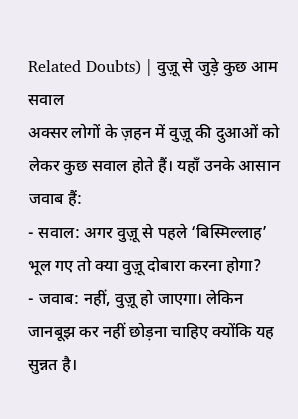Related Doubts) | वुज़ू से जुड़े कुछ आम सवाल
अक्सर लोगों के ज़हन में वुज़ू की दुआओं को लेकर कुछ सवाल होते हैं। यहाँ उनके आसान जवाब हैं:
- सवाल: अगर वुज़ू से पहले ‘बिस्मिल्लाह’ भूल गए तो क्या वुज़ू दोबारा करना होगा?
- जवाब: नहीं, वुज़ू हो जाएगा। लेकिन जानबूझ कर नहीं छोड़ना चाहिए क्योंकि यह सुन्नत है।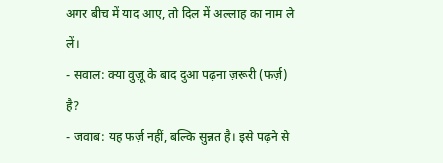अगर बीच में याद आए, तो दिल में अल्लाह का नाम ले लें।
- सवाल: क्या वुज़ू के बाद दुआ पढ़ना ज़रूरी (फर्ज़) है?
- जवाब: यह फर्ज़ नहीं, बल्कि सुन्नत है। इसे पढ़ने से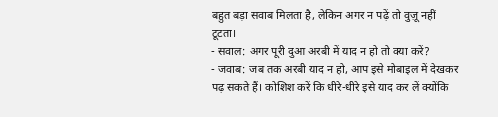बहुत बड़ा सवाब मिलता है, लेकिन अगर न पढ़ें तो वुज़ू नहीं टूटता।
- सवाल: अगर पूरी दुआ अरबी में याद न हो तो क्या करें?
- जवाब: जब तक अरबी याद न हो, आप इसे मोबाइल में देखकर पढ़ सकते हैं। कोशिश करें कि धीरे-धीरे इसे याद कर लें क्योंकि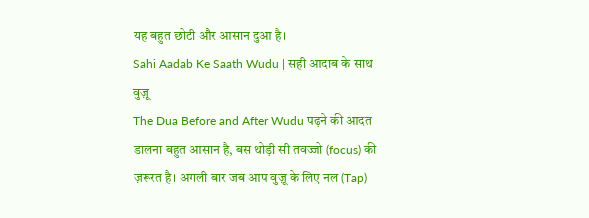यह बहुत छोटी और आसान दुआ है।
Sahi Aadab Ke Saath Wudu | सही आदाब के साथ वुज़ू
The Dua Before and After Wudu पढ़ने की आदत डालना बहुत आसान है, बस थोड़ी सी तवज्जो (focus) की ज़रूरत है। अगली बार जब आप वुज़ू के लिए नल (Tap)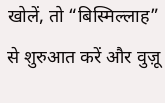खोलें, तो “बिस्मिल्लाह” से शुरुआत करें और वुज़ू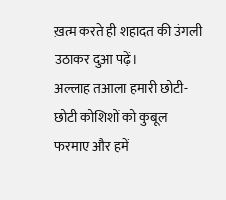ख़त्म करते ही शहादत की उंगली उठाकर दुआ पढ़ें।
अल्लाह तआला हमारी छोटी-छोटी कोशिशों को कुबूल फरमाए और हमें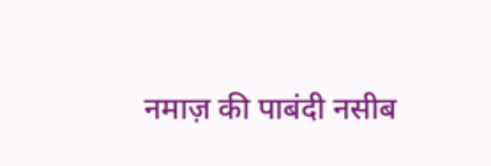नमाज़ की पाबंदी नसीब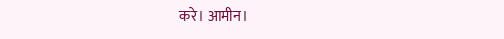करे। आमीन।